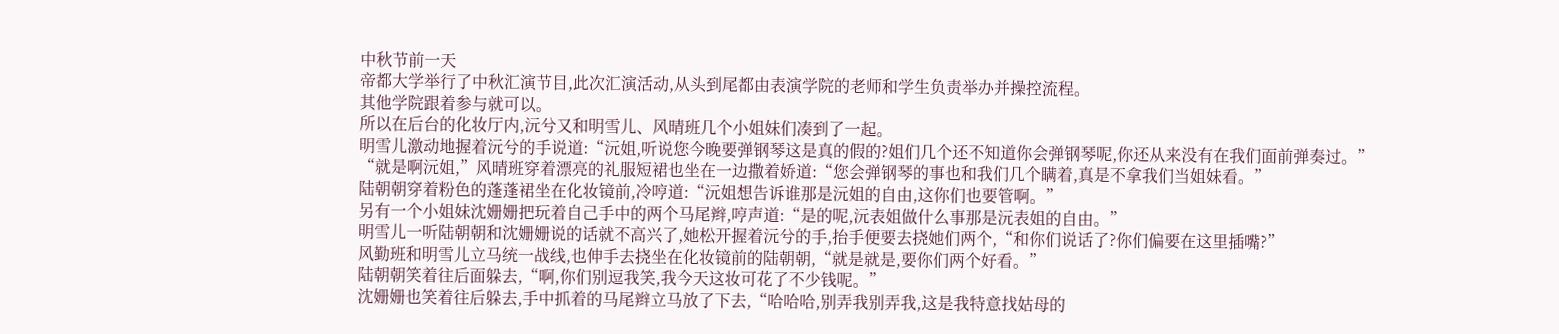中秋节前一天
帝都大学举行了中秋汇演节目,此次汇演活动,从头到尾都由表演学院的老师和学生负责举办并操控流程。
其他学院跟着参与就可以。
所以在后台的化妆厅内,沅兮又和明雪儿、风晴班几个小姐妹们凑到了一起。
明雪儿激动地握着沅兮的手说道:“沅姐,听说您今晚要弹钢琴这是真的假的?姐们几个还不知道你会弹钢琴呢,你还从来没有在我们面前弹奏过。”
“就是啊沅姐,”风晴班穿着漂亮的礼服短裙也坐在一边撒着娇道:“您会弹钢琴的事也和我们几个瞒着,真是不拿我们当姐妹看。”
陆朝朝穿着粉色的蓬蓬裙坐在化妆镜前,冷哼道:“沅姐想告诉谁那是沅姐的自由,这你们也要管啊。”
另有一个小姐妹沈姗姗把玩着自己手中的两个马尾辫,哼声道:“是的呢,沅表姐做什么事那是沅表姐的自由。”
明雪儿一听陆朝朝和沈姗姗说的话就不高兴了,她松开握着沅兮的手,抬手便要去挠她们两个,“和你们说话了?你们偏要在这里插嘴?”
风勤班和明雪儿立马统一战线,也伸手去挠坐在化妆镜前的陆朝朝,“就是就是,要你们两个好看。”
陆朝朝笑着往后面躲去,“啊,你们别逗我笑,我今天这妆可花了不少钱呢。”
沈姗姗也笑着往后躲去,手中抓着的马尾辫立马放了下去,“哈哈哈,别弄我别弄我,这是我特意找姑母的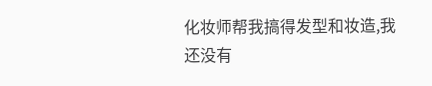化妆师帮我搞得发型和妆造,我还没有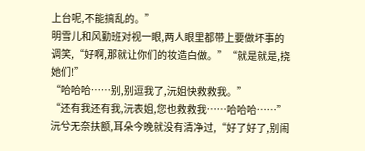上台呢,不能搞乱的。”
明雪儿和风勤班对视一眼,两人眼里都带上要做坏事的调笑,“好啊,那就让你们的妆造白做。”“就是就是,挠她们!”
“哈哈哈……别,别逗我了,沅姐快救救我。”
“还有我还有我,沅表姐,您也救救我……哈哈哈……”
沅兮无奈扶额,耳朵今晚就没有清净过,“好了好了,别闹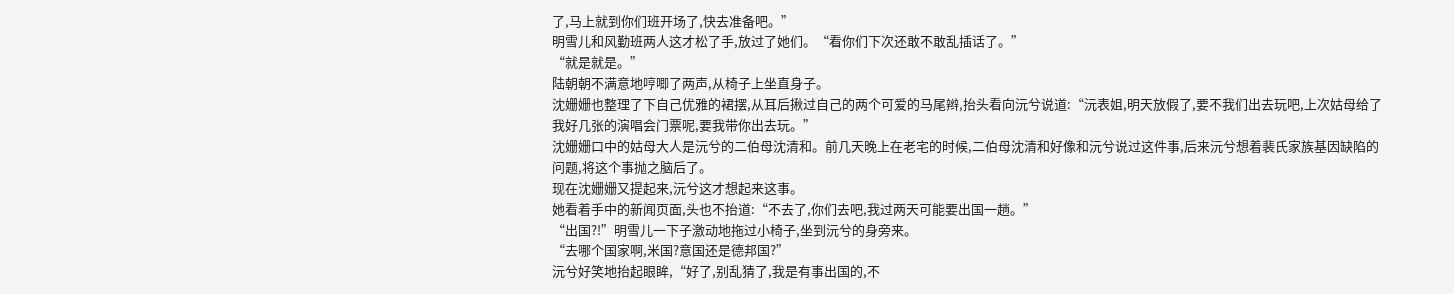了,马上就到你们班开场了,快去准备吧。”
明雪儿和风勤班两人这才松了手,放过了她们。“看你们下次还敢不敢乱插话了。”
“就是就是。”
陆朝朝不满意地哼唧了两声,从椅子上坐直身子。
沈姗姗也整理了下自己优雅的裙摆,从耳后揪过自己的两个可爱的马尾辫,抬头看向沅兮说道:“沅表姐,明天放假了,要不我们出去玩吧,上次姑母给了我好几张的演唱会门票呢,要我带你出去玩。”
沈姗姗口中的姑母大人是沅兮的二伯母沈清和。前几天晚上在老宅的时候,二伯母沈清和好像和沅兮说过这件事,后来沅兮想着裴氏家族基因缺陷的问题,将这个事抛之脑后了。
现在沈姗姗又提起来,沅兮这才想起来这事。
她看着手中的新闻页面,头也不抬道:“不去了,你们去吧,我过两天可能要出国一趟。”
“出国?!”明雪儿一下子激动地拖过小椅子,坐到沅兮的身旁来。
“去哪个国家啊,米国?意国还是德邦国?”
沅兮好笑地抬起眼眸,“好了,别乱猜了,我是有事出国的,不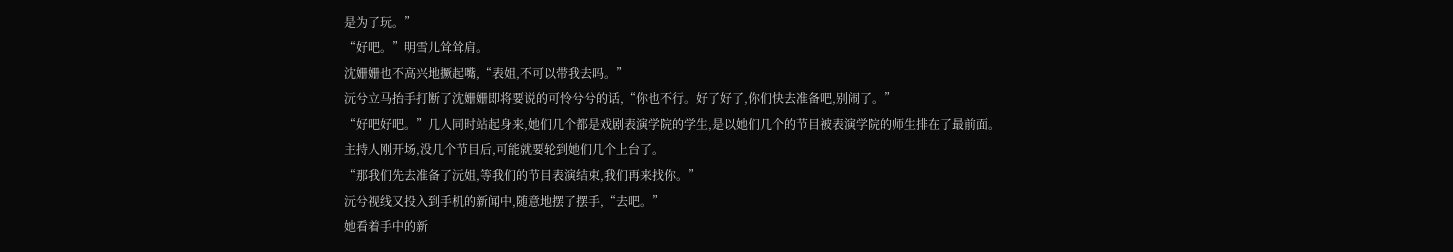是为了玩。”
“好吧。”明雪儿耸耸肩。
沈姗姗也不高兴地撅起嘴,“表姐,不可以带我去吗。”
沅兮立马抬手打断了沈姗姗即将要说的可怜兮兮的话,“你也不行。好了好了,你们快去准备吧,别闹了。”
“好吧好吧。”几人同时站起身来,她们几个都是戏剧表演学院的学生,是以她们几个的节目被表演学院的师生排在了最前面。
主持人刚开场,没几个节目后,可能就要轮到她们几个上台了。
“那我们先去准备了沅姐,等我们的节目表演结束,我们再来找你。”
沅兮视线又投入到手机的新闻中,随意地摆了摆手,“去吧。”
她看着手中的新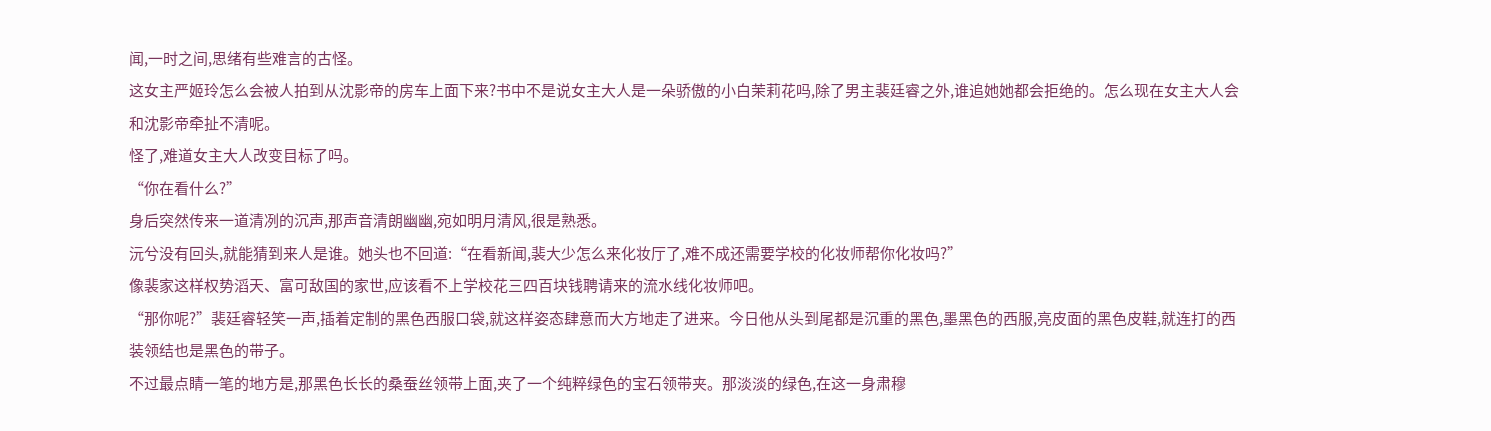闻,一时之间,思绪有些难言的古怪。
这女主严姬玲怎么会被人拍到从沈影帝的房车上面下来?书中不是说女主大人是一朵骄傲的小白茉莉花吗,除了男主裴廷睿之外,谁追她她都会拒绝的。怎么现在女主大人会和沈影帝牵扯不清呢。
怪了,难道女主大人改变目标了吗。
“你在看什么?”
身后突然传来一道清冽的沉声,那声音清朗幽幽,宛如明月清风,很是熟悉。
沅兮没有回头,就能猜到来人是谁。她头也不回道:“在看新闻,裴大少怎么来化妆厅了,难不成还需要学校的化妆师帮你化妆吗?”
像裴家这样权势滔天、富可敌国的家世,应该看不上学校花三四百块钱聘请来的流水线化妆师吧。
“那你呢?”裴廷睿轻笑一声,插着定制的黑色西服口袋,就这样姿态肆意而大方地走了进来。今日他从头到尾都是沉重的黑色,墨黑色的西服,亮皮面的黑色皮鞋,就连打的西装领结也是黑色的带子。
不过最点睛一笔的地方是,那黑色长长的桑蚕丝领带上面,夹了一个纯粹绿色的宝石领带夹。那淡淡的绿色,在这一身肃穆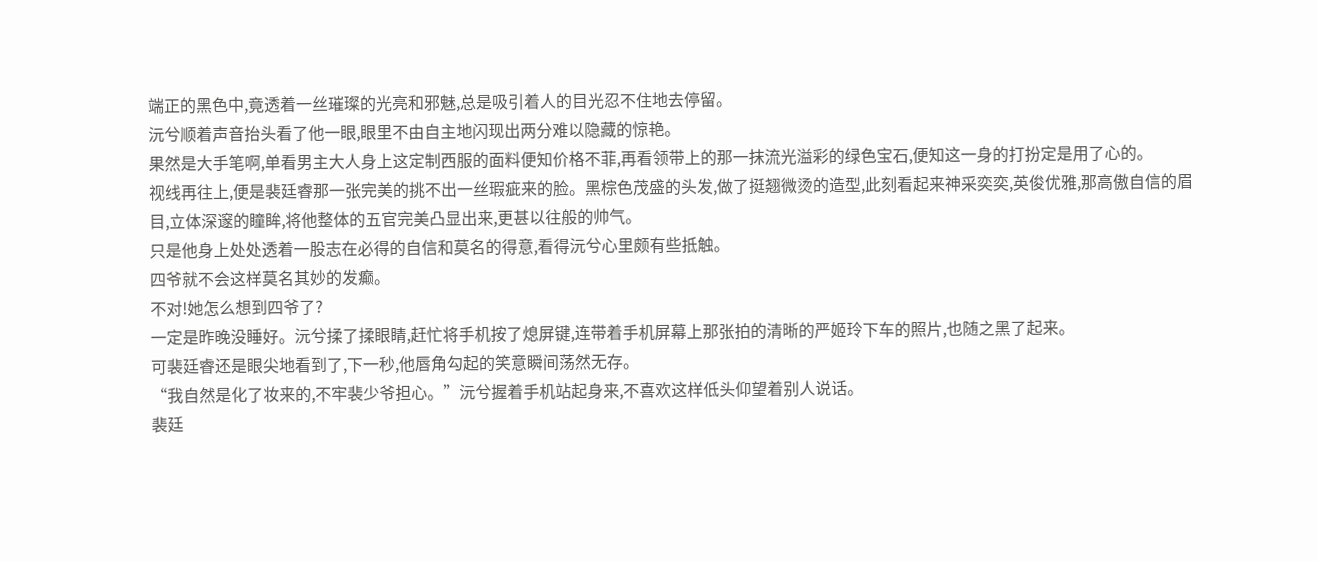端正的黑色中,竟透着一丝璀璨的光亮和邪魅,总是吸引着人的目光忍不住地去停留。
沅兮顺着声音抬头看了他一眼,眼里不由自主地闪现出两分难以隐藏的惊艳。
果然是大手笔啊,单看男主大人身上这定制西服的面料便知价格不菲,再看领带上的那一抹流光溢彩的绿色宝石,便知这一身的打扮定是用了心的。
视线再往上,便是裴廷睿那一张完美的挑不出一丝瑕疵来的脸。黑棕色茂盛的头发,做了挺翘微烫的造型,此刻看起来神采奕奕,英俊优雅,那高傲自信的眉目,立体深邃的瞳眸,将他整体的五官完美凸显出来,更甚以往般的帅气。
只是他身上处处透着一股志在必得的自信和莫名的得意,看得沅兮心里颇有些抵触。
四爷就不会这样莫名其妙的发癫。
不对!她怎么想到四爷了?
一定是昨晚没睡好。沅兮揉了揉眼睛,赶忙将手机按了熄屏键,连带着手机屏幕上那张拍的清晰的严姬玲下车的照片,也随之黑了起来。
可裴廷睿还是眼尖地看到了,下一秒,他唇角勾起的笑意瞬间荡然无存。
“我自然是化了妆来的,不牢裴少爷担心。”沅兮握着手机站起身来,不喜欢这样低头仰望着别人说话。
裴廷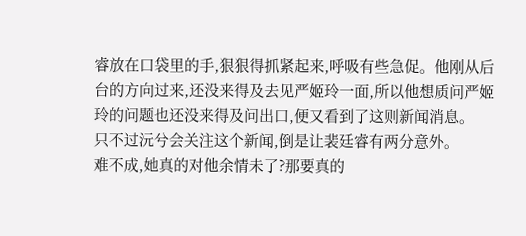睿放在口袋里的手,狠狠得抓紧起来,呼吸有些急促。他刚从后台的方向过来,还没来得及去见严姬玲一面,所以他想质问严姬玲的问题也还没来得及问出口,便又看到了这则新闻消息。
只不过沅兮会关注这个新闻,倒是让裴廷睿有两分意外。
难不成,她真的对他余情未了?那要真的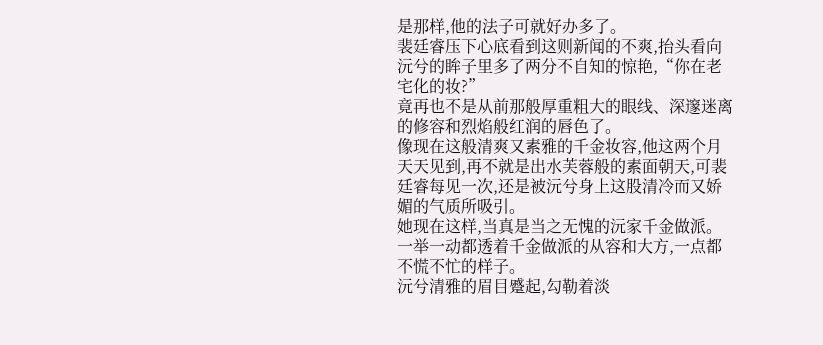是那样,他的法子可就好办多了。
裴廷睿压下心底看到这则新闻的不爽,抬头看向沅兮的眸子里多了两分不自知的惊艳,“你在老宅化的妆?”
竟再也不是从前那般厚重粗大的眼线、深邃迷离的修容和烈焰般红润的唇色了。
像现在这般清爽又素雅的千金妆容,他这两个月天天见到,再不就是出水芙蓉般的素面朝天,可裴廷睿每见一次,还是被沅兮身上这股清冷而又娇媚的气质所吸引。
她现在这样,当真是当之无愧的沅家千金做派。一举一动都透着千金做派的从容和大方,一点都不慌不忙的样子。
沅兮清雅的眉目蹙起,勾勒着淡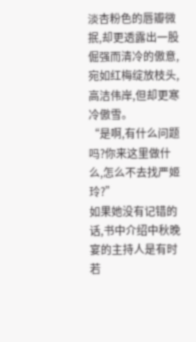淡杏粉色的唇瓣微抿,却更透露出一股倔强而清冷的傲意,宛如红梅绽放枝头,高洁伟岸,但却更寒冷傲雪。
“是啊,有什么问题吗?你来这里做什么,怎么不去找严姬玲?”
如果她没有记错的话,书中介绍中秋晚宴的主持人是有时若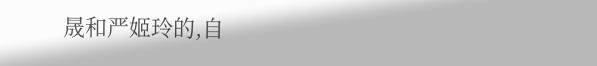晟和严姬玲的,自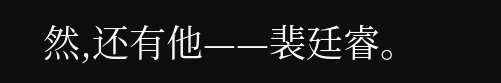然,还有他——裴廷睿。